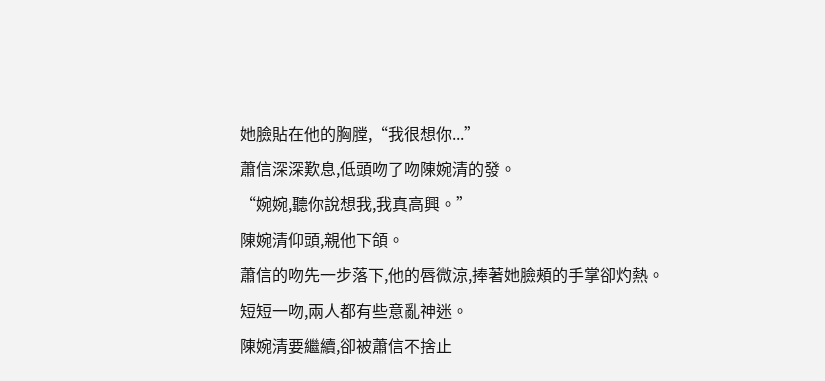她臉貼在他的胸膛,“我很想你...”
蕭信深深歎息,低頭吻了吻陳婉清的發。
“婉婉,聽你說想我,我真高興。”
陳婉清仰頭,親他下頜。
蕭信的吻先一步落下,他的唇微涼,捧著她臉頰的手掌卻灼熱。
短短一吻,兩人都有些意亂神迷。
陳婉清要繼續,卻被蕭信不捨止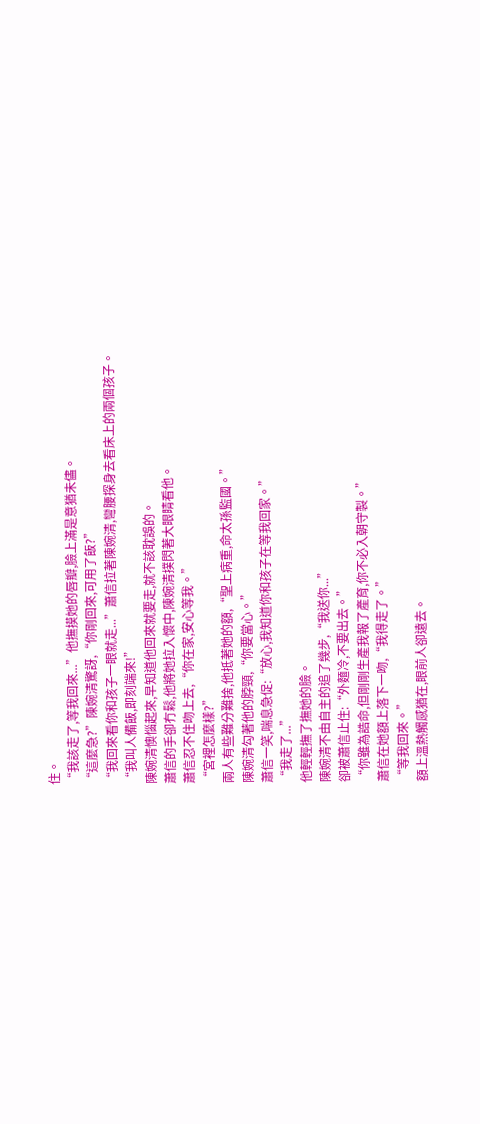住。
“我該走了,等我回來...”他撫摸她的唇瓣,臉上滿是意猶未儘。
“這麼急?”陳婉清驚訝,“你剛回來,可用了飯?”
“我回來看你和孩子一眼就走...”蕭信拉著陳婉清,彎腰探身去看床上的兩個孩子。
“我叫人備飯,即刻端來!”
陳婉清懊惱起來,早知道他回來就要走,就不該耽誤的。
蕭信的手卻冇鬆,他將她拉入懷中,陳婉清撲閃著大眼睛看他。
蕭信忍不住吻上去,“你在家,安心等我。”
“宮裡怎麼樣?”
兩人有些難分難捨,他抵著她的額,“聖上病重,命太孫監國。”
陳婉清勾著他的脖頸,“你要當心。”
蕭信一笑,喘息急促:“放心,我知道你和孩子在等我回家。”
“我走了...”
他輕輕撫了撫她的臉。
陳婉清不由自主的追了幾步,“我送你...”
卻被蕭信止住:“外麵冷,不要出去。”
“你雖為誥命,但剛剛生產我報了產育,你不必入朝守製。”
蕭信在她額上落下一吻,“我得走了。”
“等我回來。”
額上溫熱觸感猶在,眼前人卻遠去。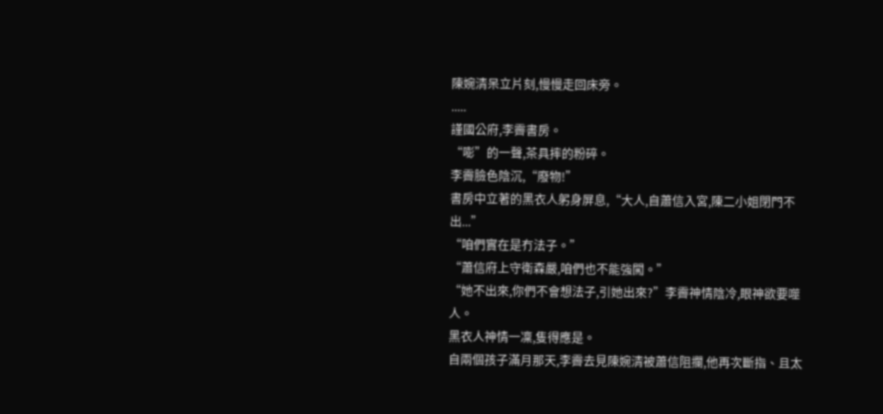陳婉清呆立片刻,慢慢走回床旁。
.....
謹國公府,李霽書房。
“嘭”的一聲,茶具摔的粉碎。
李霽臉色陰沉,“廢物!”
書房中立著的黑衣人躬身屏息,“大人,自蕭信入宮,陳二小姐閉門不出...”
“咱們實在是冇法子。”
“蕭信府上守衛森嚴,咱們也不能強闖。”
“她不出來,你們不會想法子,引她出來?”李霽神情陰冷,眼神欲要噬人。
黑衣人神情一凜,隻得應是。
自兩個孩子滿月那天,李霽去見陳婉清被蕭信阻攔,他再次斷指、且太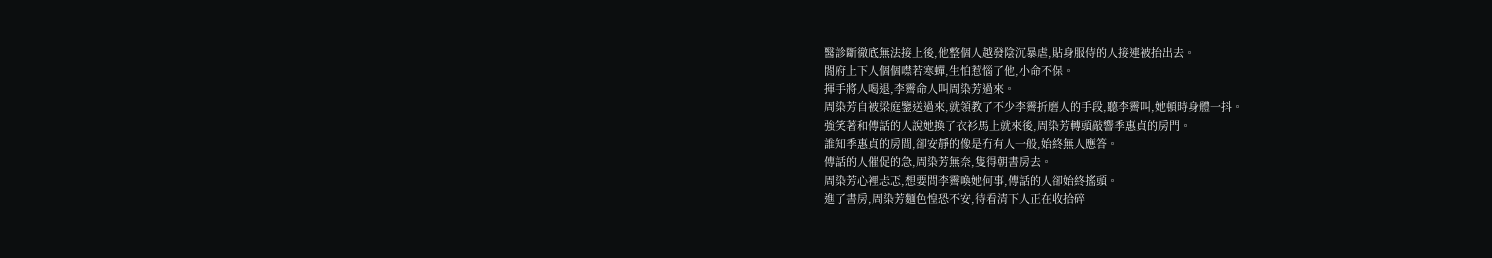醫診斷徹底無法接上後,他整個人越發陰沉暴虐,貼身服侍的人接連被抬出去。
閤府上下人個個噤若寒蟬,生怕惹惱了他,小命不保。
揮手將人喝退,李霽命人叫周染芳過來。
周染芳自被梁庭鑒送過來,就領教了不少李霽折磨人的手段,聽李霽叫,她頓時身體一抖。
強笑著和傳話的人說她換了衣衫馬上就來後,周染芳轉頭敲響季惠貞的房門。
誰知季惠貞的房間,卻安靜的像是冇有人一般,始終無人應答。
傳話的人催促的急,周染芳無奈,隻得朝書房去。
周染芳心裡忐忑,想要問李霽喚她何事,傳話的人卻始終搖頭。
進了書房,周染芳麵色惶恐不安,待看清下人正在收拾碎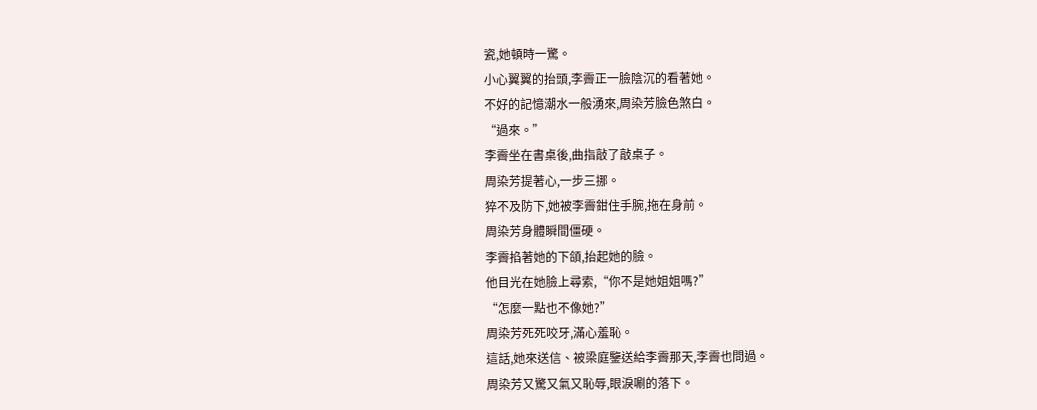瓷,她頓時一驚。
小心翼翼的抬頭,李霽正一臉陰沉的看著她。
不好的記憶潮水一般湧來,周染芳臉色煞白。
“過來。”
李霽坐在書桌後,曲指敲了敲桌子。
周染芳提著心,一步三挪。
猝不及防下,她被李霽鉗住手腕,拖在身前。
周染芳身體瞬間僵硬。
李霽掐著她的下頜,抬起她的臉。
他目光在她臉上尋索,“你不是她姐姐嗎?”
“怎麼一點也不像她?”
周染芳死死咬牙,滿心羞恥。
這話,她來送信、被梁庭鑒送給李霽那天,李霽也問過。
周染芳又驚又氣又恥辱,眼淚唰的落下。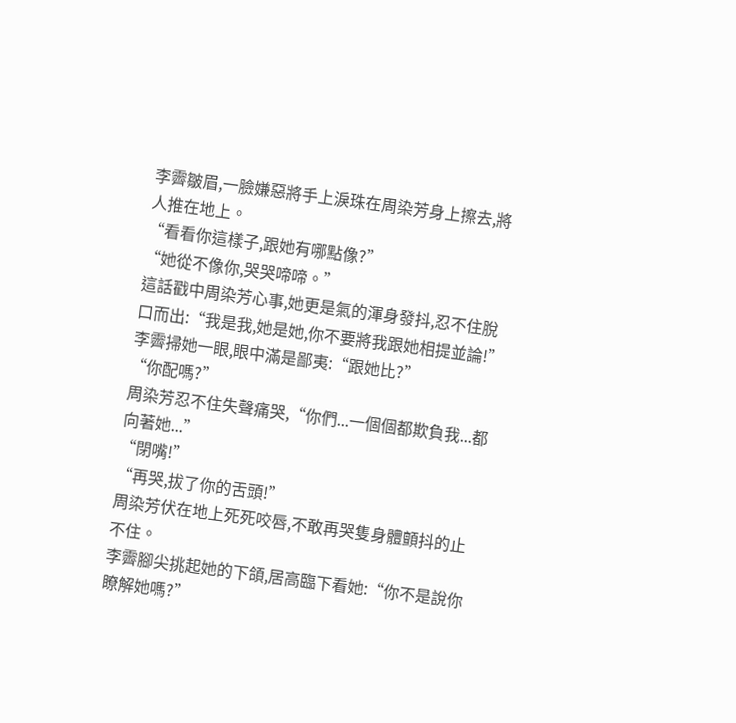李霽皺眉,一臉嫌惡將手上淚珠在周染芳身上擦去,將人推在地上。
“看看你這樣子,跟她有哪點像?”
“她從不像你,哭哭啼啼。”
這話戳中周染芳心事,她更是氣的渾身發抖,忍不住脫口而出:“我是我,她是她,你不要將我跟她相提並論!”
李霽掃她一眼,眼中滿是鄙夷:“跟她比?”
“你配嗎?”
周染芳忍不住失聲痛哭,“你們...一個個都欺負我...都向著她...”
“閉嘴!”
“再哭,拔了你的舌頭!”
周染芳伏在地上死死咬唇,不敢再哭隻身體顫抖的止不住。
李霽腳尖挑起她的下頜,居高臨下看她:“你不是說你瞭解她嗎?”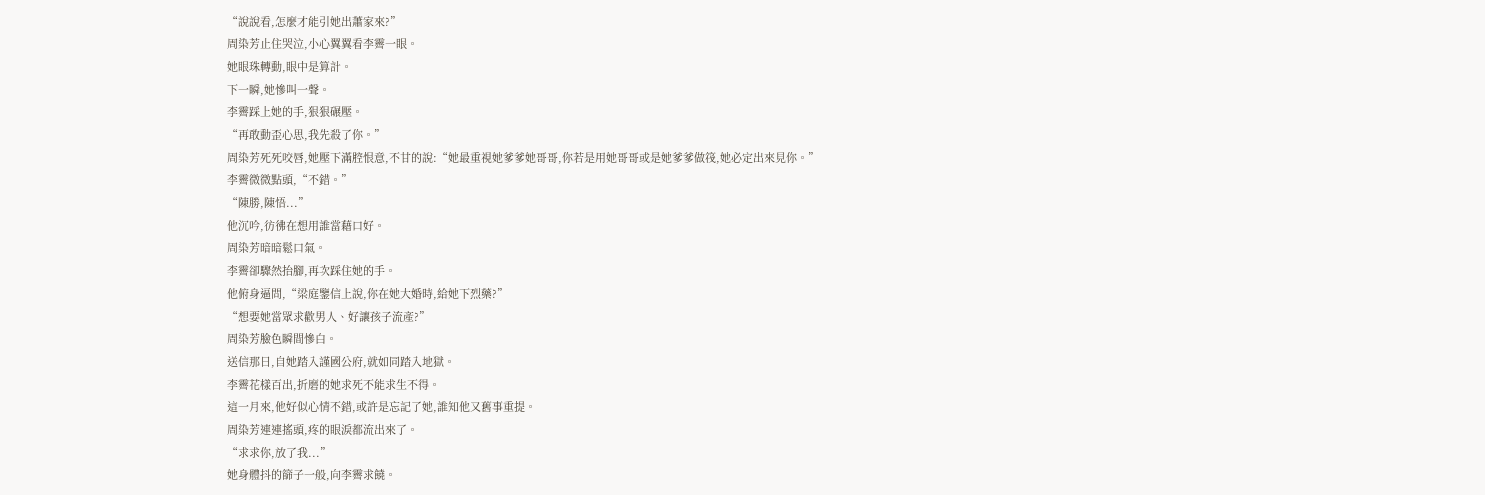“說說看,怎麼才能引她出蕭家來?”
周染芳止住哭泣,小心翼翼看李霽一眼。
她眼珠轉動,眼中是算計。
下一瞬,她慘叫一聲。
李霽踩上她的手,狠狠碾壓。
“再敢動歪心思,我先殺了你。”
周染芳死死咬唇,她壓下滿腔恨意,不甘的說:“她最重視她爹爹她哥哥,你若是用她哥哥或是她爹爹做筏,她必定出來見你。”
李霽微微點頭,“不錯。”
“陳勝,陳悟...”
他沉吟,彷彿在想用誰當藉口好。
周染芳暗暗鬆口氣。
李霽卻驟然抬腳,再次踩住她的手。
他俯身逼問,“梁庭鑒信上說,你在她大婚時,給她下烈藥?”
“想要她當眾求歡男人、好讓孩子流產?”
周染芳臉色瞬間慘白。
送信那日,自她踏入謹國公府,就如同踏入地獄。
李霽花樣百出,折磨的她求死不能求生不得。
這一月來,他好似心情不錯,或許是忘記了她,誰知他又舊事重提。
周染芳連連搖頭,疼的眼淚都流出來了。
“求求你,放了我...”
她身體抖的篩子一般,向李霽求饒。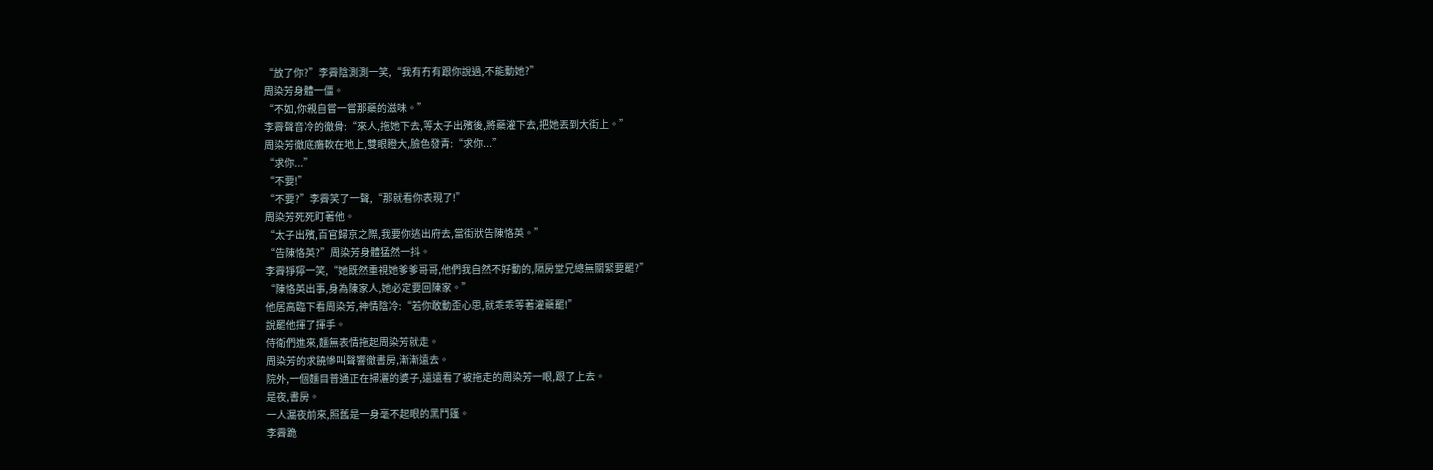“放了你?”李霽陰測測一笑,“我有冇有跟你說過,不能動她?”
周染芳身體一僵。
“不如,你親自嘗一嘗那藥的滋味。”
李霽聲音冷的徹骨:“來人,拖她下去,等太子出殯後,將藥灌下去,把她丟到大街上。”
周染芳徹底癱軟在地上,雙眼瞪大,臉色發青:“求你...”
“求你...”
“不要!”
“不要?”李霽笑了一聲,“那就看你表現了!”
周染芳死死盯著他。
“太子出殯,百官歸京之際,我要你逃出府去,當街狀告陳恪英。”
“告陳恪英?”周染芳身體猛然一抖。
李霽猙獰一笑,“她既然重視她爹爹哥哥,他們我自然不好動的,隔房堂兄總無關緊要罷?”
“陳恪英出事,身為陳家人,她必定要回陳家。”
他居高臨下看周染芳,神情陰冷:“若你敢動歪心思,就乖乖等著灌藥罷!”
說罷他揮了揮手。
侍衛們進來,麵無表情拖起周染芳就走。
周染芳的求饒慘叫聲響徹書房,漸漸遠去。
院外,一個麵目普通正在掃灑的婆子,遠遠看了被拖走的周染芳一眼,跟了上去。
是夜,書房。
一人漏夜前來,照舊是一身毫不起眼的黑鬥篷。
李霽跪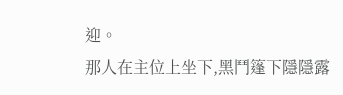迎。
那人在主位上坐下,黑鬥篷下隱隱露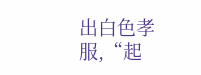出白色孝服,“起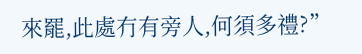來罷,此處冇有旁人,何須多禮?”